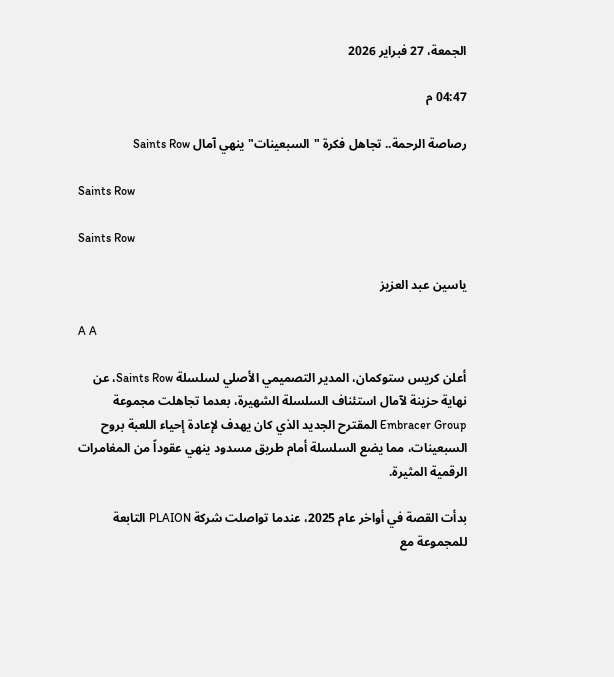الجمعة، 27 فبراير 2026

04:47 م

رصاصة الرحمة.. تجاهل فكرة "السبعينات" ينهي آمال Saints Row

Saints Row

Saints Row

ياسين عبد العزيز

A A

أعلن كريس ستوكمان، المدير التصميمي الأصلي لسلسلة Saints Row، عن نهاية حزينة لآمال استئناف السلسلة الشهيرة، بعدما تجاهلت مجموعة Embracer Group المقترح الجديد الذي كان يهدف لإعادة إحياء اللعبة بروح السبعينات، مما يضع السلسلة أمام طريق مسدود ينهي عقوداً من المغامرات الرقمية المثيرة.

بدأت القصة في أواخر عام 2025، عندما تواصلت شركة PLAION التابعة للمجموعة مع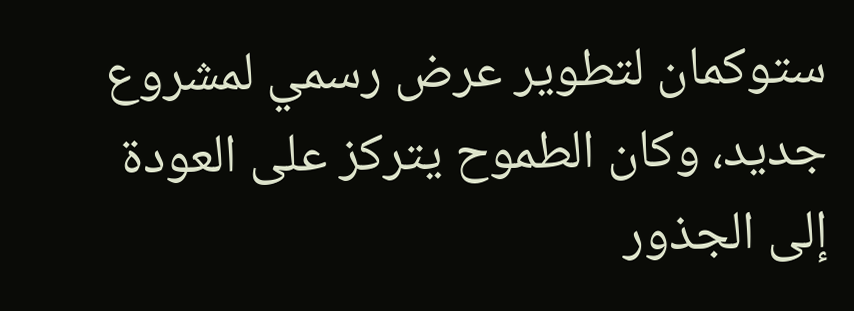ستوكمان لتطوير عرض رسمي لمشروع جديد، وكان الطموح يتركز على العودة إلى الجذور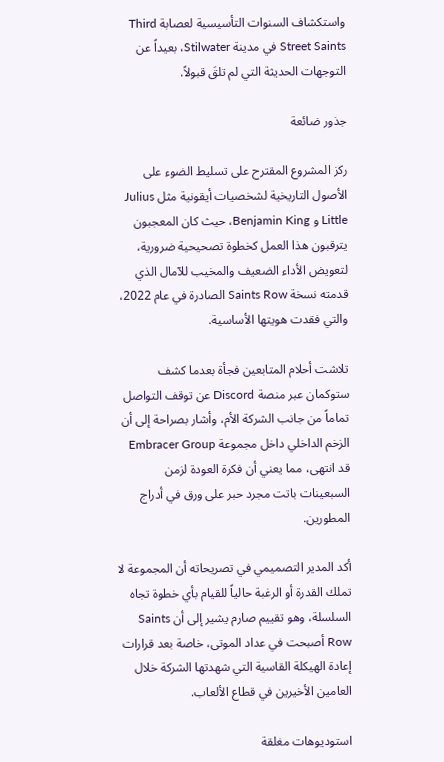واستكشاف السنوات التأسيسية لعصابة Third Street Saints في مدينة Stilwater، بعيداً عن التوجهات الحديثة التي لم تلقَ قبولاً.

جذور ضائعة

ركز المشروع المقترح على تسليط الضوء على الأصول التاريخية لشخصيات أيقونية مثل Julius Little و Benjamin King، حيث كان المعجبون يترقبون هذا العمل كخطوة تصحيحية ضرورية، لتعويض الأداء الضعيف والمخيب للآمال الذي قدمته نسخة Saints Row الصادرة في عام 2022، والتي فقدت هويتها الأساسية.

تلاشت أحلام المتابعين فجأة بعدما كشف ستوكمان عبر منصة Discord عن توقف التواصل تماماً من جانب الشركة الأم، وأشار بصراحة إلى أن الزخم الداخلي داخل مجموعة Embracer Group قد انتهى، مما يعني أن فكرة العودة لزمن السبعينات باتت مجرد حبر على ورق في أدراج المطورين.

أكد المدير التصميمي في تصريحاته أن المجموعة لا تملك القدرة أو الرغبة حالياً للقيام بأي خطوة تجاه السلسلة، وهو تقييم صارم يشير إلى أن Saints Row أصبحت في عداد الموتى، خاصة بعد قرارات إعادة الهيكلة القاسية التي شهدتها الشركة خلال العامين الأخيرين في قطاع الألعاب.

استوديوهات مغلقة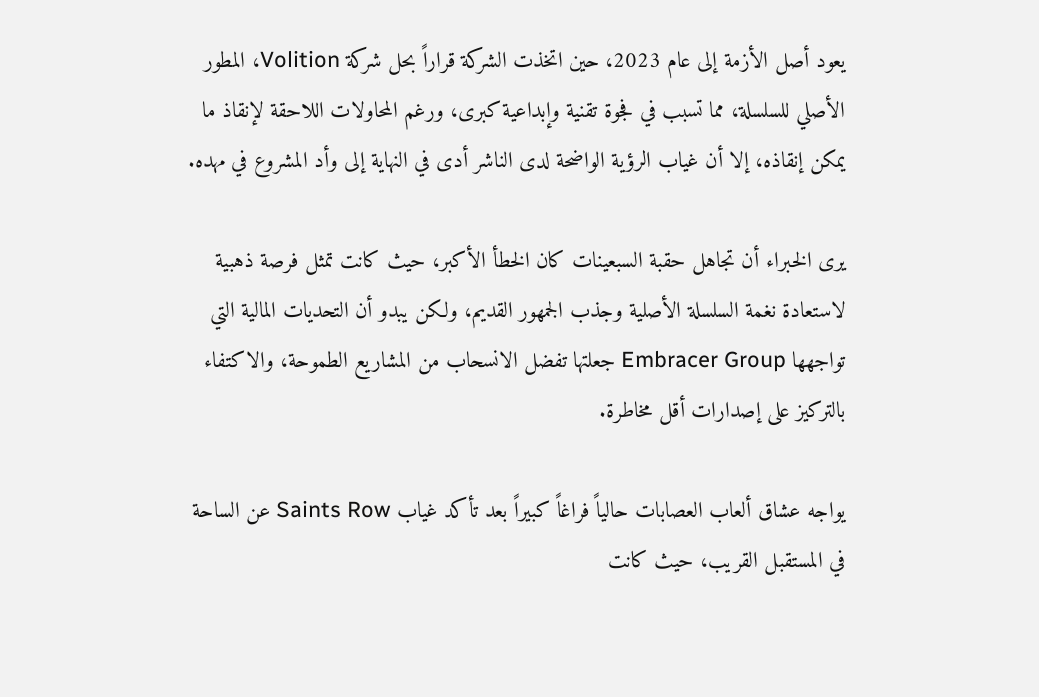يعود أصل الأزمة إلى عام 2023، حين اتخذت الشركة قراراً بحل شركة Volition، المطور الأصلي للسلسلة، مما تسبب في فجوة تقنية وإبداعية كبرى، ورغم المحاولات اللاحقة لإنقاذ ما يمكن إنقاذه، إلا أن غياب الرؤية الواضحة لدى الناشر أدى في النهاية إلى وأد المشروع في مهده.

يرى الخبراء أن تجاهل حقبة السبعينات كان الخطأ الأكبر، حيث كانت تمثل فرصة ذهبية لاستعادة نغمة السلسلة الأصلية وجذب الجمهور القديم، ولكن يبدو أن التحديات المالية التي تواجهها Embracer Group جعلتها تفضل الانسحاب من المشاريع الطموحة، والاكتفاء بالتركيز على إصدارات أقل مخاطرة.

يواجه عشاق ألعاب العصابات حالياً فراغاً كبيراً بعد تأكد غياب Saints Row عن الساحة في المستقبل القريب، حيث كانت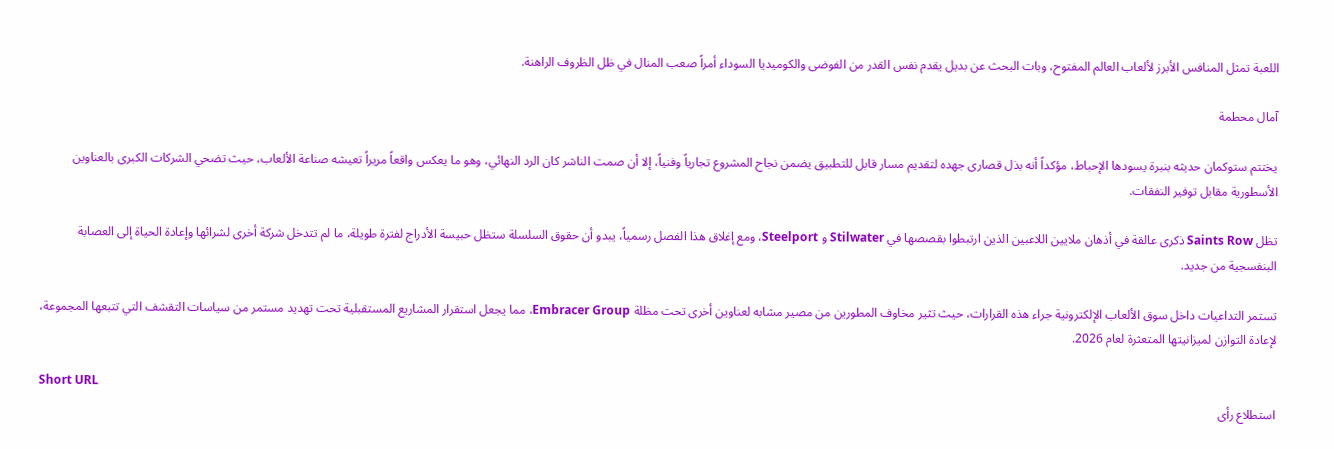اللعبة تمثل المنافس الأبرز لألعاب العالم المفتوح، وبات البحث عن بديل يقدم نفس القدر من الفوضى والكوميديا السوداء أمراً صعب المنال في ظل الظروف الراهنة.

آمال محطمة

يختتم ستوكمان حديثه بنبرة يسودها الإحباط، مؤكداً أنه بذل قصارى جهده لتقديم مسار قابل للتطبيق يضمن نجاح المشروع تجارياً وفنياً، إلا أن صمت الناشر كان الرد النهائي، وهو ما يعكس واقعاً مريراً تعيشه صناعة الألعاب، حيث تضحي الشركات الكبرى بالعناوين الأسطورية مقابل توفير النفقات.

تظل Saints Row ذكرى عالقة في أذهان ملايين اللاعبين الذين ارتبطوا بقصصها في Stilwater و Steelport، ومع إغلاق هذا الفصل رسمياً، يبدو أن حقوق السلسلة ستظل حبيسة الأدراج لفترة طويلة، ما لم تتدخل شركة أخرى لشرائها وإعادة الحياة إلى العصابة البنفسجية من جديد.

تستمر التداعيات داخل سوق الألعاب الإلكترونية جراء هذه القرارات، حيث تثير مخاوف المطورين من مصير مشابه لعناوين أخرى تحت مظلة Embracer Group، مما يجعل استقرار المشاريع المستقبلية تحت تهديد مستمر من سياسات التقشف التي تتبعها المجموعة، لإعادة التوازن لميزانيتها المتعثرة لعام 2026.

Short URL
استطلاع رأى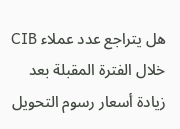هل يتراجع عدد عملاء CIB خلال الفترة المقبلة بعد زيادة أسعار رسوم التحويل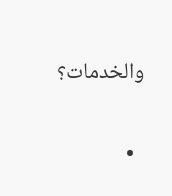والخدمات؟

  •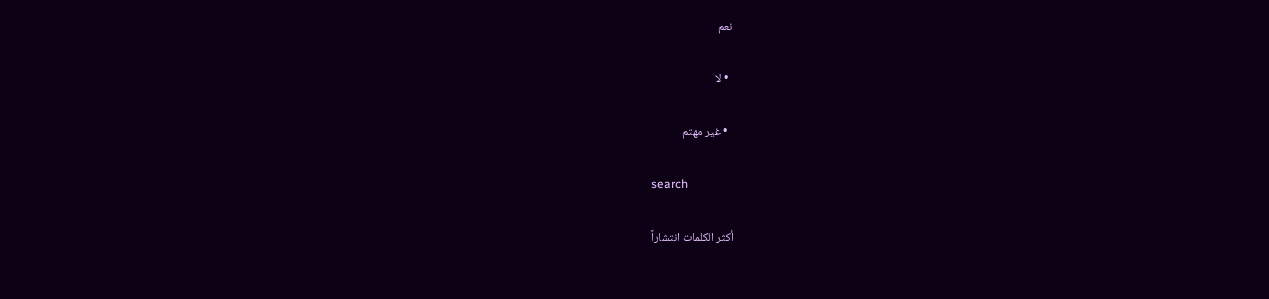نعم

  • لا

  • غير مهتم

search

أكثر الكلمات انتشاراً